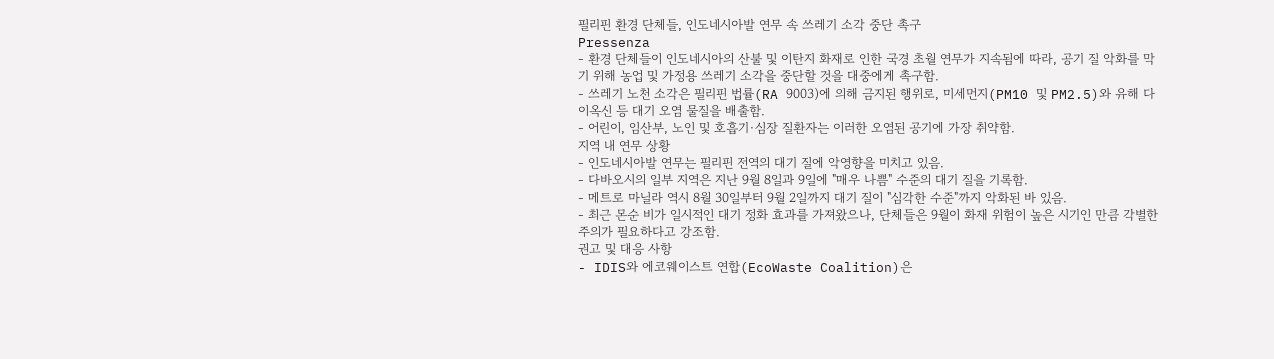필리핀 환경 단체들, 인도네시아발 연무 속 쓰레기 소각 중단 촉구
Pressenza
- 환경 단체들이 인도네시아의 산불 및 이탄지 화재로 인한 국경 초월 연무가 지속됨에 따라, 공기 질 악화를 막기 위해 농업 및 가정용 쓰레기 소각을 중단할 것을 대중에게 촉구함.
- 쓰레기 노천 소각은 필리핀 법률(RA 9003)에 의해 금지된 행위로, 미세먼지(PM10 및 PM2.5)와 유해 다이옥신 등 대기 오염 물질을 배출함.
- 어린이, 임산부, 노인 및 호흡기·심장 질환자는 이러한 오염된 공기에 가장 취약함.
지역 내 연무 상황
- 인도네시아발 연무는 필리핀 전역의 대기 질에 악영향을 미치고 있음.
- 다바오시의 일부 지역은 지난 9월 8일과 9일에 "매우 나쁨" 수준의 대기 질을 기록함.
- 메트로 마닐라 역시 8월 30일부터 9월 2일까지 대기 질이 "심각한 수준"까지 악화된 바 있음.
- 최근 몬순 비가 일시적인 대기 정화 효과를 가져왔으나, 단체들은 9월이 화재 위험이 높은 시기인 만큼 각별한 주의가 필요하다고 강조함.
권고 및 대응 사항
- IDIS와 에코웨이스트 연합(EcoWaste Coalition)은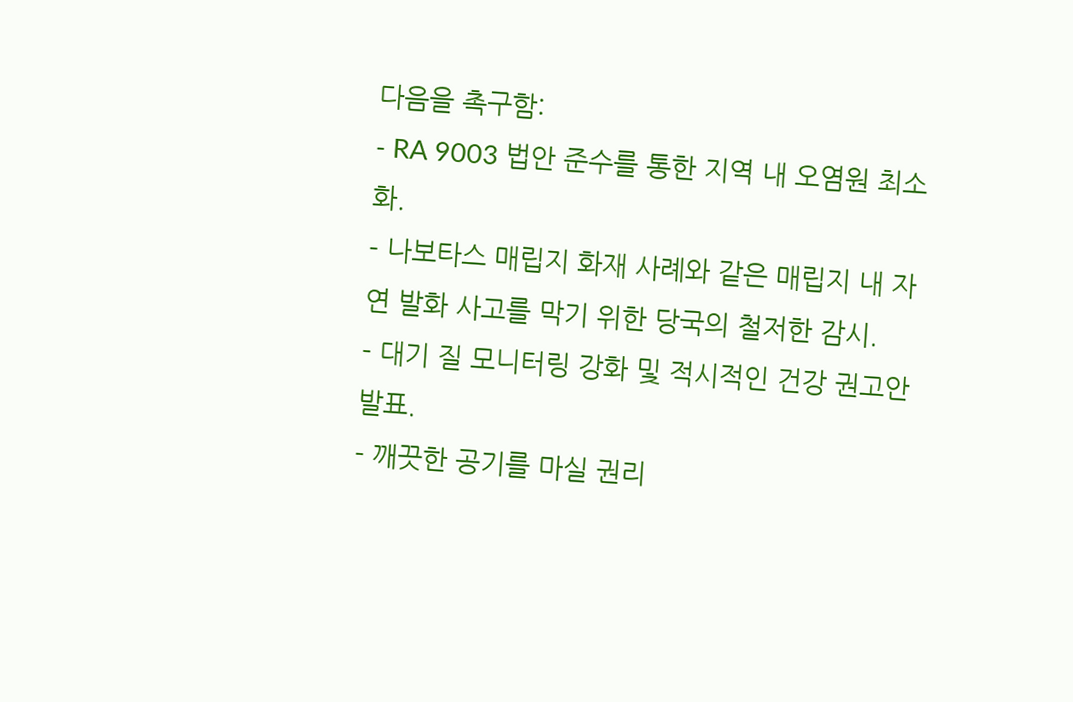다음을 촉구함:
- RA 9003 법안 준수를 통한 지역 내 오염원 최소화.
- 나보타스 매립지 화재 사례와 같은 매립지 내 자연 발화 사고를 막기 위한 당국의 철저한 감시.
- 대기 질 모니터링 강화 및 적시적인 건강 권고안 발표.
- 깨끗한 공기를 마실 권리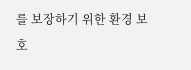를 보장하기 위한 환경 보호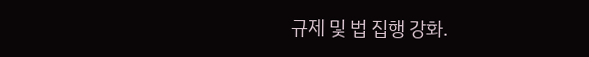규제 및 법 집행 강화.